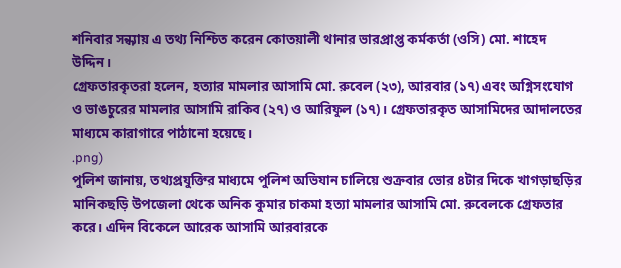শনিবার সন্ধ্যায় এ তথ্য নিশ্চিত করেন কোতয়ালী থানার ভারপ্রাপ্ত কর্মকর্তা (ওসি) মো. শাহেদ উদ্দিন।
গ্রেফতারকৃতরা হলেন, হত্যার মামলার আসামি মো. রুবেল (২৩), আরবার (১৭) এবং অগ্নিসংযোগ ও ভাঙচুরের মামলার আসামি রাকিব (২৭) ও আরিফুল (১৭)। গ্রেফতারকৃত আসামিদের আদালতের মাধ্যমে কারাগারে পাঠানো হয়েছে।
.png)
পুলিশ জানায়, তথ্যপ্রযুক্তির মাধ্যমে পুলিশ অভিযান চালিয়ে শুক্রবার ভোর ৪টার দিকে খাগড়াছড়ির মানিকছড়ি উপজেলা থেকে অনিক কুমার চাকমা হত্যা মামলার আসামি মো. রুবেলকে গ্রেফতার করে। এদিন বিকেলে আরেক আসামি আরবারকে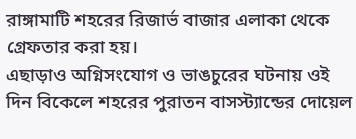রাঙ্গামাটি শহরের রিজার্ভ বাজার এলাকা থেকে গ্রেফতার করা হয়।
এছাড়াও অগ্নিসংযোগ ও ভাঙচুরের ঘটনায় ওই দিন বিকেলে শহরের পুরাতন বাসস্ট্যান্ডের দোয়েল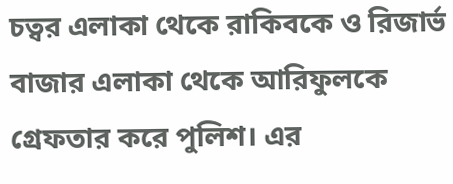চত্বর এলাকা থেকে রাকিবকে ও রিজার্ভ বাজার এলাকা থেকে আরিফুলকে গ্রেফতার করে পুলিশ। এর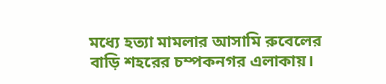মধ্যে হত্যা মামলার আসামি রুবেলের বাড়ি শহরের চম্পকনগর এলাকায়।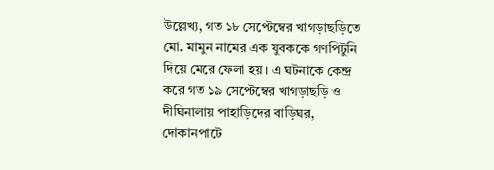উল্লেখ্য, গত ১৮ সেপ্টেম্বের খাগড়াছড়িতে মো. মামুন নামের এক যুবককে গণপিটুনি দিয়ে মেরে ফেলা হয়। এ ঘটনাকে কেন্দ্র করে গত ১৯ সেপ্টেম্বের খাগড়াছড়ি ও দীঘিনালায় পাহাড়িদের বাড়িঘর, দোকানপাটে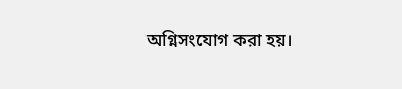অগ্নিসংযোগ করা হয়।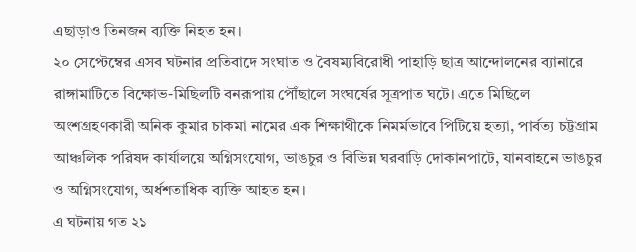এছাড়াও তিনজন ব্যক্তি নিহত হন।
২০ সেপ্টেম্বের এসব ঘটনার প্রতিবাদে সংঘাত ও বৈষম্যবিরোধী পাহাড়ি ছাত্র আন্দোলনের ব্যানারে রাঙ্গামাটিতে বিক্ষোভ-মিছিলটি বনরূপায় পৌঁছালে সংঘর্ষের সূত্রপাত ঘটে। এতে মিছিলে অংশগ্রহণকারী অনিক কুমার চাকমা নামের এক শিক্ষাথীকে নিমর্মভাবে পিটিয়ে হত্যা, পার্বত্য চট্টগ্রাম আঞ্চলিক পরিষদ কার্যালয়ে অগ্নিসংযোগ, ভাঙচুর ও বিভিন্ন ঘরবাড়ি দোকানপাটে, যানবাহনে ভাঙচুর ও অগ্নিসংযোগ, অর্ধশতাধিক ব্যক্তি আহত হন।
এ ঘটনায় গত ২১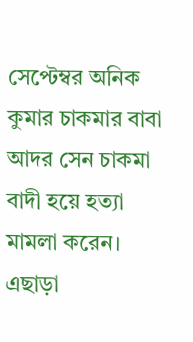সেপ্টেম্বর অনিক কুমার চাকমার বাবা আদর সেন চাকমা বাদী হয়ে হত্যা মামলা করেন। এছাড়া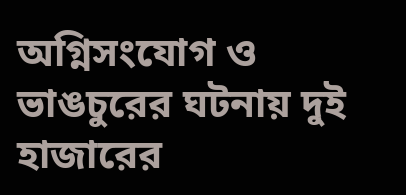অগ্নিসংযোগ ও ভাঙচুরের ঘটনায় দুই হাজারের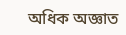অধিক অজ্ঞাত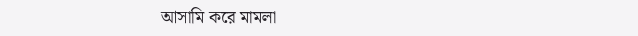আসামি করে মামলা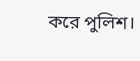করে পুলিশ।